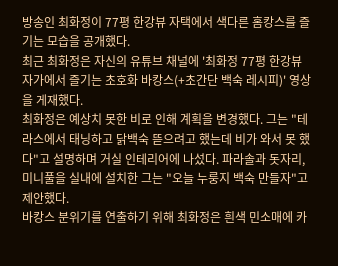방송인 최화정이 77평 한강뷰 자택에서 색다른 홈캉스를 즐기는 모습을 공개했다.
최근 최화정은 자신의 유튜브 채널에 '최화정 77평 한강뷰 자가에서 즐기는 초호화 바캉스(+초간단 백숙 레시피)' 영상을 게재했다.
최화정은 예상치 못한 비로 인해 계획을 변경했다. 그는 "테라스에서 태닝하고 닭백숙 뜯으려고 했는데 비가 와서 못 했다"고 설명하며 거실 인테리어에 나섰다. 파라솔과 돗자리, 미니풀을 실내에 설치한 그는 "오늘 누룽지 백숙 만들자"고 제안했다.
바캉스 분위기를 연출하기 위해 최화정은 흰색 민소매에 카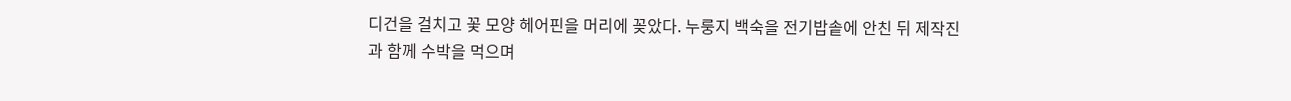디건을 걸치고 꽃 모양 헤어핀을 머리에 꽂았다. 누룽지 백숙을 전기밥솥에 안친 뒤 제작진과 함께 수박을 먹으며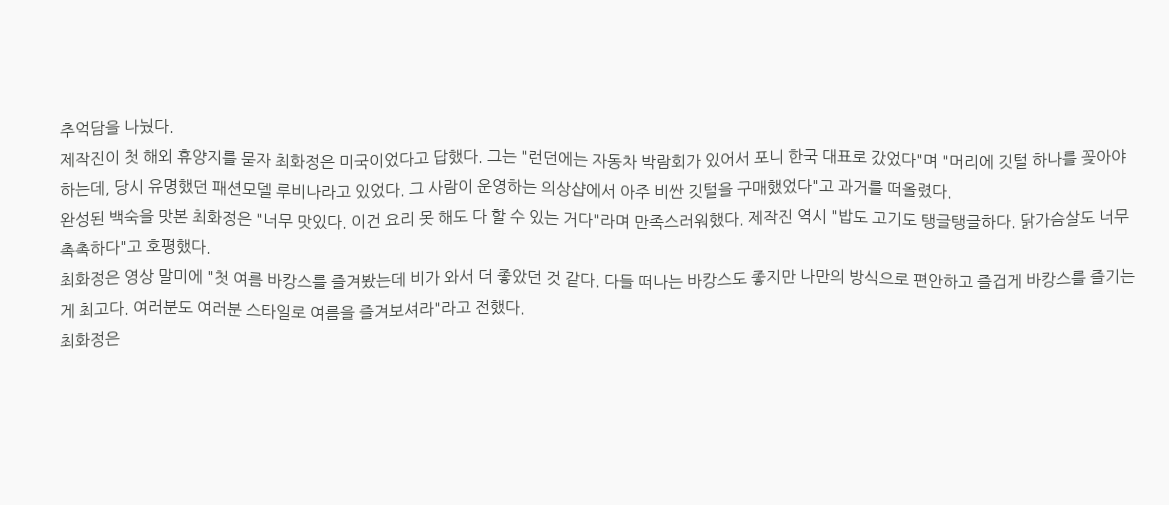추억담을 나눴다.
제작진이 첫 해외 휴양지를 묻자 최화정은 미국이었다고 답했다. 그는 "런던에는 자동차 박람회가 있어서 포니 한국 대표로 갔었다"며 "머리에 깃털 하나를 꽂아야 하는데, 당시 유명했던 패션모델 루비나라고 있었다. 그 사람이 운영하는 의상샵에서 아주 비싼 깃털을 구매했었다"고 과거를 떠올렸다.
완성된 백숙을 맛본 최화정은 "너무 맛있다. 이건 요리 못 해도 다 할 수 있는 거다"라며 만족스러워했다. 제작진 역시 "밥도 고기도 탱글탱글하다. 닭가슴살도 너무 촉촉하다"고 호평했다.
최화정은 영상 말미에 "첫 여름 바캉스를 즐겨봤는데 비가 와서 더 좋았던 것 같다. 다들 떠나는 바캉스도 좋지만 나만의 방식으로 편안하고 즐겁게 바캉스를 즐기는 게 최고다. 여러분도 여러분 스타일로 여름을 즐겨보셔라"라고 전했다.
최화정은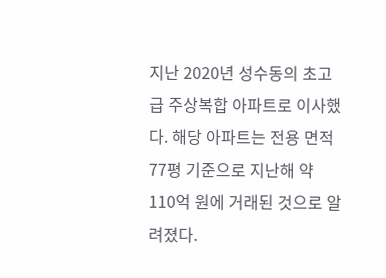지난 2020년 성수동의 초고급 주상복합 아파트로 이사했다. 해당 아파트는 전용 면적 77평 기준으로 지난해 약 110억 원에 거래된 것으로 알려졌다.